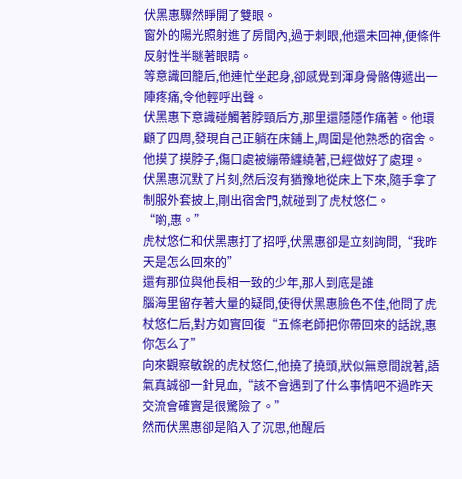伏黑惠驟然睜開了雙眼。
窗外的陽光照射進了房間內,過于刺眼,他還未回神,便條件反射性半瞇著眼睛。
等意識回籠后,他連忙坐起身,卻感覺到渾身骨骼傳遞出一陣疼痛,令他輕呼出聲。
伏黑惠下意識碰觸著脖頸后方,那里還隱隱作痛著。他環顧了四周,發現自己正躺在床鋪上,周圍是他熟悉的宿舍。
他摸了摸脖子,傷口處被繃帶纏繞著,已經做好了處理。
伏黑惠沉默了片刻,然后沒有猶豫地從床上下來,隨手拿了制服外套披上,剛出宿舍門,就碰到了虎杖悠仁。
“喲,惠。”
虎杖悠仁和伏黑惠打了招呼,伏黑惠卻是立刻詢問,“我昨天是怎么回來的”
還有那位與他長相一致的少年,那人到底是誰
腦海里留存著大量的疑問,使得伏黑惠臉色不佳,他問了虎杖悠仁后,對方如實回復“五條老師把你帶回來的話說,惠你怎么了”
向來觀察敏銳的虎杖悠仁,他撓了撓頭,狀似無意間說著,語氣真誠卻一針見血,“該不會遇到了什么事情吧不過昨天交流會確實是很驚險了。”
然而伏黑惠卻是陷入了沉思,他醒后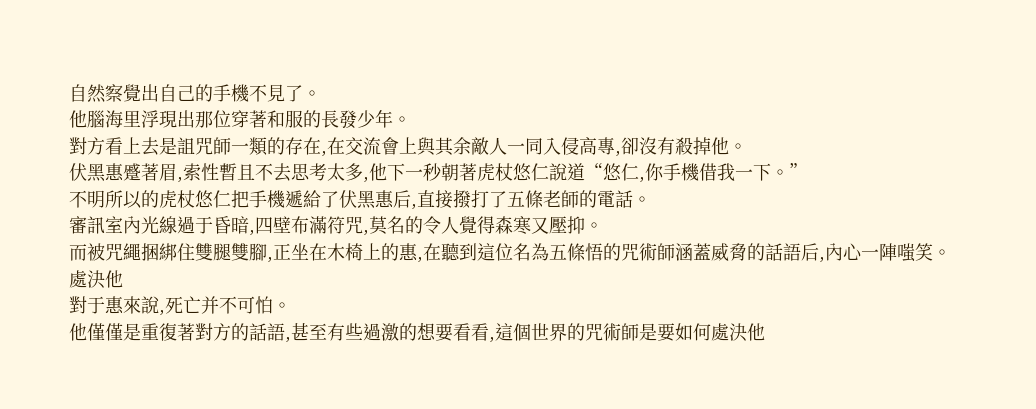自然察覺出自己的手機不見了。
他腦海里浮現出那位穿著和服的長發少年。
對方看上去是詛咒師一類的存在,在交流會上與其余敵人一同入侵高專,卻沒有殺掉他。
伏黑惠蹙著眉,索性暫且不去思考太多,他下一秒朝著虎杖悠仁說道“悠仁,你手機借我一下。”
不明所以的虎杖悠仁把手機遞給了伏黑惠后,直接撥打了五條老師的電話。
審訊室內光線過于昏暗,四壁布滿符咒,莫名的令人覺得森寒又壓抑。
而被咒繩捆綁住雙腿雙腳,正坐在木椅上的惠,在聽到這位名為五條悟的咒術師涵蓋威脅的話語后,內心一陣嗤笑。
處決他
對于惠來說,死亡并不可怕。
他僅僅是重復著對方的話語,甚至有些過激的想要看看,這個世界的咒術師是要如何處決他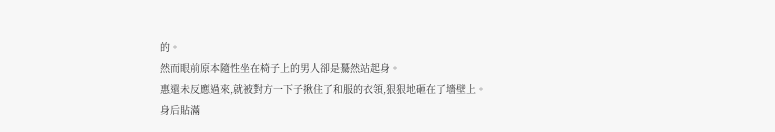的。
然而眼前原本隨性坐在椅子上的男人卻是驀然站起身。
惠還未反應過來,就被對方一下子揪住了和服的衣領,狠狠地砸在了墻壁上。
身后貼滿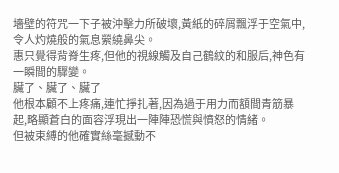墻壁的符咒一下子被沖擊力所破壞,黃紙的碎屑飄浮于空氣中,令人灼燒般的氣息縈繞鼻尖。
惠只覺得背脊生疼,但他的視線觸及自己鶴紋的和服后,神色有一瞬間的驟變。
臟了、臟了、臟了
他根本顧不上疼痛,連忙掙扎著,因為過于用力而額間青筋暴起,略顯蒼白的面容浮現出一陣陣恐慌與憤怒的情緒。
但被束縛的他確實絲毫撼動不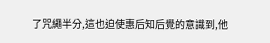了咒繩半分,這也迫使惠后知后覺的意識到,他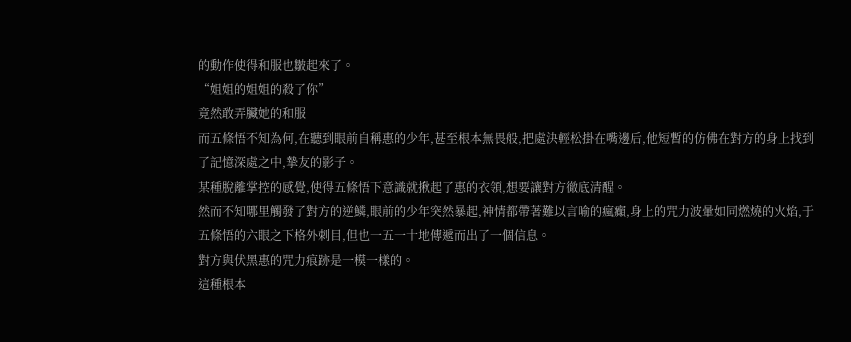的動作使得和服也皺起來了。
“姐姐的姐姐的殺了你”
竟然敢弄臟她的和服
而五條悟不知為何,在聽到眼前自稱惠的少年,甚至根本無畏般,把處決輕松掛在嘴邊后,他短暫的仿佛在對方的身上找到了記憶深處之中,摯友的影子。
某種脫離掌控的感覺,使得五條悟下意識就揪起了惠的衣領,想要讓對方徹底清醒。
然而不知哪里觸發了對方的逆鱗,眼前的少年突然暴起,神情都帶著難以言喻的瘋癲,身上的咒力波暈如同燃燒的火焰,于五條悟的六眼之下格外刺目,但也一五一十地傳遞而出了一個信息。
對方與伏黑惠的咒力痕跡是一模一樣的。
這種根本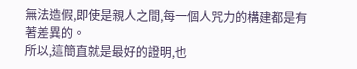無法造假,即使是親人之間,每一個人咒力的構建都是有著差異的。
所以,這簡直就是最好的證明,也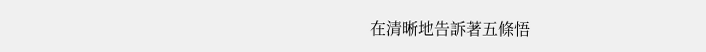在清晰地告訴著五條悟